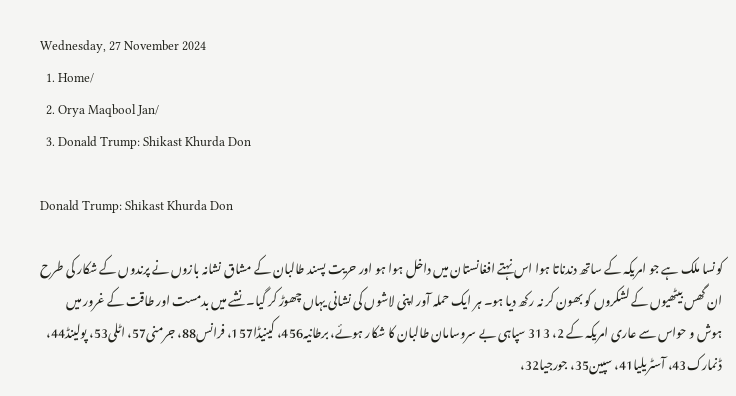Wednesday, 27 November 2024
  1. Home/
  2. Orya Maqbool Jan/
  3. Donald Trump: Shikast Khurda Don

Donald Trump: Shikast Khurda Don

کونسا ملک ہے جو امریکہ کے ساتھ دندناتا ہوا اس نہتے افغانستان میں داخل ہوا ہو اور حریت پسند طالبان کے مشاق نشانہ بازوں نے پرندوں کے شکار کی طرح ان گھس بیٹھیوں کے لشکروں کو بھون کر نہ رکھ دیا ہو۔ ہر ایک حملہ آور اپنی لاشوں کی نشانی یہاں چھوڑ کر گیا۔ نشے میں بدمست اور طاقت کے غرور میں ہوش و حواس سے عاری امریکہ کے 2، 313 سپاہی بے سروسامان طالبان کا شکار ہوئے، برطانیہ456، کینیڈا157، فرانس88، جرمنی57، اٹلی53، پولینڈ44، ڈنمارک43، آسٹریلیا41، سپین35، جورجیا32،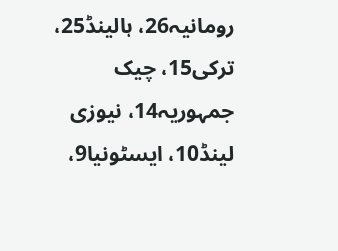رومانیہ26، ہالینڈ25، ترکی15، چیک جمہوریہ14، نیوزی لینڈ10، ایسٹونیا9،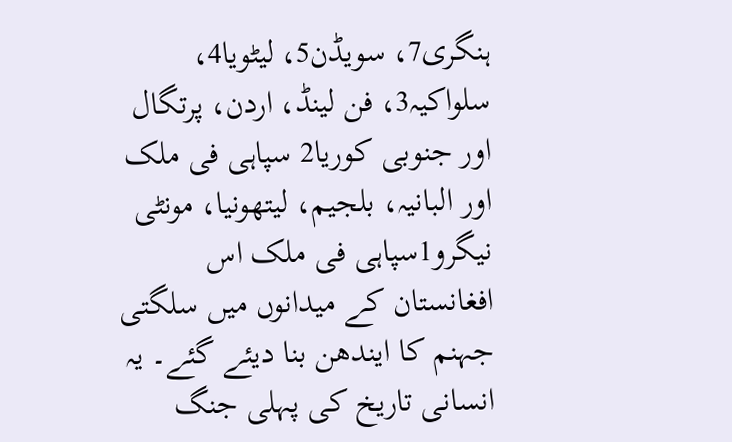ہنگری7، سویڈن5، لیٹویا4، سلواکیہ3، فن لینڈ، اردن، پرتگال اور جنوبی کوریا2 سپاہی فی ملک اور البانیہ، بلجیم، لیتھونیا، مونٹی نیگرو1سپاہی فی ملک اس افغانستان کے میدانوں میں سلگتی جہنم کا ایندھن بنا دیئے گئے۔ یہ انسانی تاریخ کی پہلی جنگ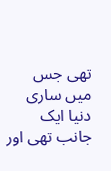تھی جس میں ساری دنیا ایک جانب تھی اور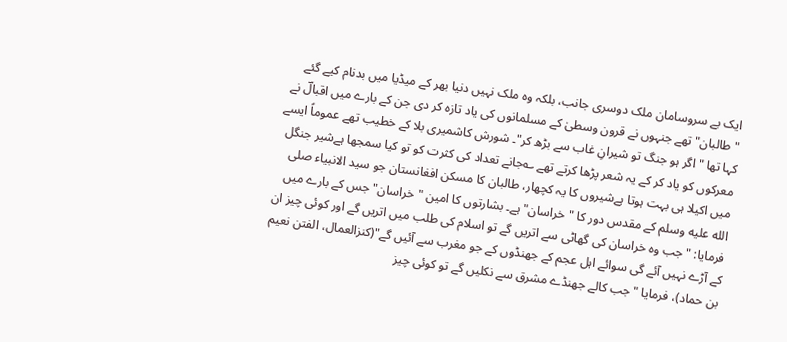ایک بے سروسامان ملک دوسری جانب، بلکہ وہ ملک نہیں دنیا بھر کے میڈیا میں بدنام کیے گئے "طالبان" تھے جنہوں نے قرون وسطیٰ کے مسلمانوں کی یاد تازہ کر دی جن کے بارے میں اقبالؔ نے کہا تھا "اگر ہو جنگ تو شیرانِ غاب سے بڑھ کر"۔ شورش کاشمیری بلا کے خطیب تھے عموماً ایسے معرکوں کو یاد کر کے یہ شعر پڑھا کرتے تھے ؎جانے تعداد کی کثرت کو تو کیا سمجھا ہےشیر جنگل میں اکیلا ہی بہت ہوتا ہےشیروں کا یہ کچھار، طالبان کا مسکن افغانستان جو سید الانبیاء صلى الله عليه وسلم کے مقدس دور کا "خراسان" ہے۔ بشارتوں کا امین "خراسان" جس کے بارے میں فرمایا: "جب وہ خراسان کی گھاٹی سے اتریں گے تو اسلام کی طلب میں اتریں گے اور کوئی چیز ان کے آڑے نہیں آئے گی سوائے اہل عجم کے جھنڈوں کے جو مغرب سے آئیں گے"(کنزالعمال، الفتن نعیم بن حماد)، فرمایا "جب کالے جھنڈے مشرق سے نکلیں گے تو کوئی چیز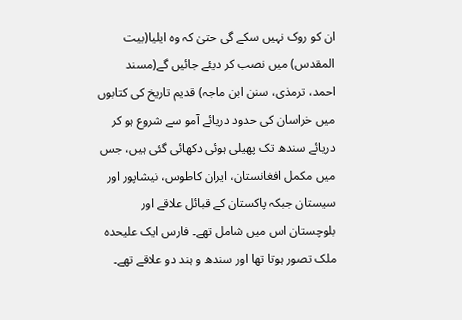ان کو روک نہیں سکے گی حتیٰ کہ وہ ایلیا(بیت المقدس) میں نصب کر دیئے جائیں گے(مسند احمد، ترمذی، سنن ابن ماجہ) قدیم تاریخ کی کتابوں میں خراسان کی حدود دریائے آمو سے شروع ہو کر دریائے سندھ تک پھیلی ہوئی دکھائی گئی ہیں، جس میں مکمل افغانستان، ایران کاطوس، نیشاپور اور سیستان جبکہ پاکستان کے قبائل علاقے اور بلوچستان اس میں شامل تھے۔ فارس ایک علیحدہ ملک تصور ہوتا تھا اور سندھ و ہند دو علاقے تھے۔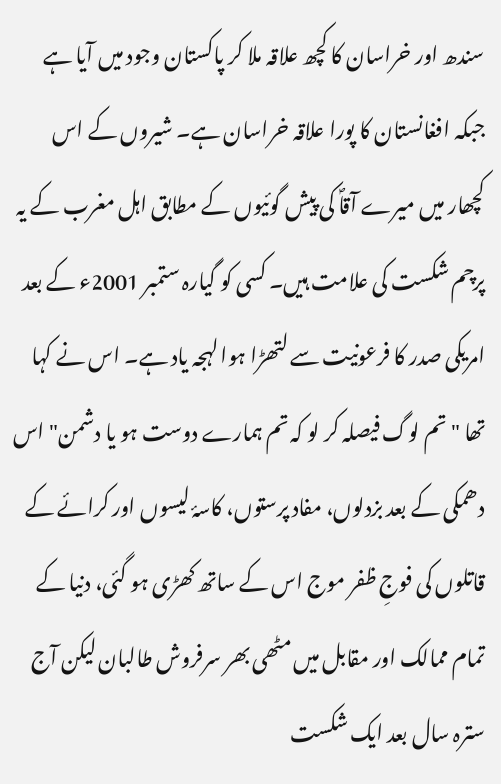سندھ اور خراسان کا کچھ علاقہ ملا کر پاکستان وجود میں آیا ہے جبکہ افغانستان کا پورا علاقہ خراسان ہے۔ شیروں کے اس کچھار میں میرے آقاؐ کی پیش گوئیوں کے مطابق اہل مغرب کے یہ پرچم شکست کی علامت ہیں۔ کسی کو گیارہ ستمبر 2001ء کے بعد امریکی صدر کا فرعونیت سے لتھڑا ہوا لہجہ یاد ہے۔ اس نے کہا تھا "تم لوگ فیصلہ کر لو کہ تم ہمارے دوست ہو یا دشمن" اس دھمکی کے بعد بزدلوں، مفاد پرستوں، کاسۂ لیسوں اور کرائے کے قاتلوں کی فوجِ ظفر موج اس کے ساتھ کھڑی ہو گئی، دنیا کے تمام ممالک اور مقابل میں مٹھی بھر سرفروش طالبان لیکن آج سترہ سال بعد ایک شکست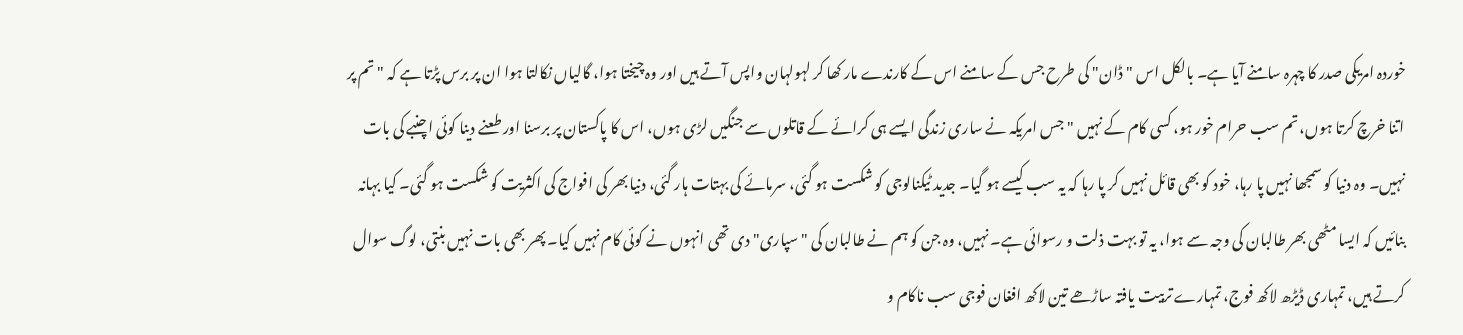خوردہ امریکی صدر کا چہرہ سامنے آیا ہے۔ بالکل اس "ڈان" کی طرح جس کے سامنے اس کے کارندے مار کھا کر لہولہان واپس آتے ہیں اور وہ چیختا ہوا، گالیاں نکالتا ہوا ان پر برس پڑتا ہے کہ "تم پر اتنا خرچ کرتا ہوں، تم سب حرام خور ہو، کسی کام کے نہیں " جس امریکہ نے ساری زندگی ایسے ہی کرائے کے قاتلوں سے جنگیں لڑی ہوں، اس کا پاکستان پر برسنا اور طعنے دینا کوئی اچنبے کی بات نہیں۔ وہ دنیا کو سمجھا نہیں پا رہا، خود کو بھی قائل نہیں کر پا رہا کہ یہ سب کیسے ہو گیا۔ جدید ٹیکنالوجی کو شکست ہو گئی، سرمائے کی بہتات ہار گئی، دنیا بھر کی افواج کی اکثریت کو شکست ہو گئی۔ کیا بہانہ بنائیں کہ ایسا مٹھی بھر طالبان کی وجہ سے ہوا، یہ تو بہت ذلت و رسوائی ہے۔ نہیں، وہ جن کو ہم نے طالبان کی "سپاری" دی تھی انہوں نے کوئی کام نہیں کیا۔ پھر بھی بات نہیں بنتی، لوگ سوال کرتے ہیں، تمہاری ڈیڑھ لاکھ فوج، تمہارے تربیت یافتہ ساڑھے تین لاکھ افغان فوجی سب ناکام و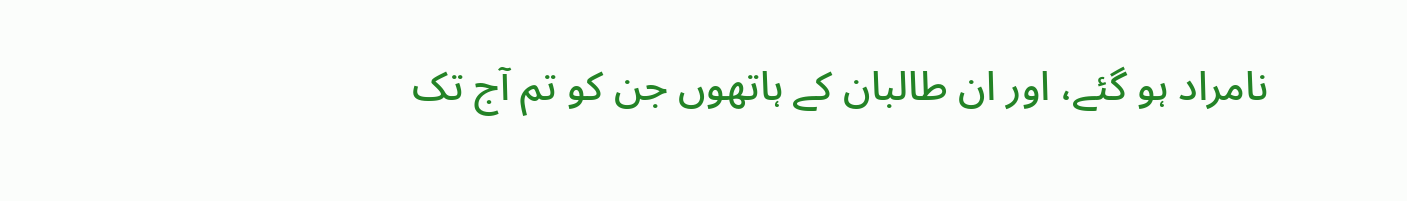نامراد ہو گئے، اور ان طالبان کے ہاتھوں جن کو تم آج تک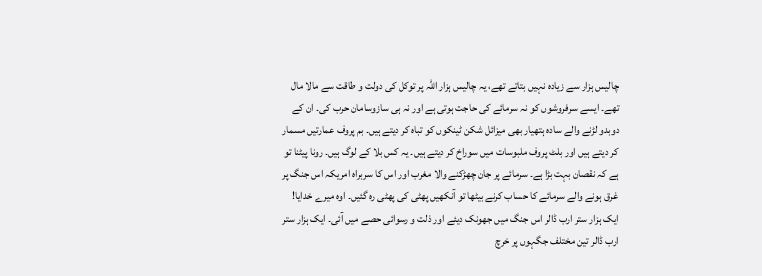چالیس ہزار سے زیادہ نہیں بتاتے تھے، یہ چالیس ہزار اللہ پر توکل کی دولت و طاقت سے مالا مال تھے۔ ایسے سرفروشوں کو نہ سرمائے کی حاجت ہوتی ہے اور نہ ہی سازوسامان حرب کی۔ ان کے دوبدو لڑنے والے سادہ ہتھیار بھی میزائل شکن ٹینکوں کو تباہ کر دیتے ہیں۔ بم پروف عمارتیں مسمار کر دیتے ہیں اور بلٹ پروف ملبوسات میں سوراخ کر دیتے ہیں۔ یہ کس بلا کے لوگ ہیں۔ رونا پیٹنا تو ہے کہ نقصان بہت بڑا ہے۔ سرمائے پر جان چھڑکنے والا مغرب اور اس کا سربراہ امریکہ اس جنگ پر غرق ہونے والے سرمائے کا حساب کرنے بیٹھا تو آنکھیں پھٹی کی پھٹی رہ گئیں۔ اوہ میرے خدایا! ایک ہزار ستر ارب ڈالر اس جنگ میں جھونک دیئے اور ذلت و رسوائی حصے میں آئی۔ ایک ہزار ستر ارب ڈالر تین مختلف جگہوں پر خرچ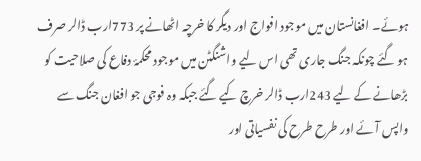ہوئے۔ افغانستان میں موجود افواج اور دیگر کا خرچہ اٹھانے پر 773ارب ڈالر صرف ہو گئے چونکہ جنگ جاری تھی اس لیے واشنگٹن میں موجود محکمۂ دفاع کی صلاحیت کو بڑھانے کے لیے 243ارب ڈالر خرچ کیے گئے جبکہ وہ فوجی جو افغان جنگ سے واپس آئے اور طرح طرح کی نفسیاتی اور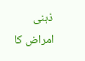ذہنی امراض کا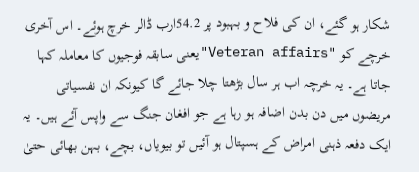شکار ہو گئے، ان کی فلاح و بہبود پر 54.2ارب ڈالر خرچ ہوئے۔ اس آخری خرچے کو "Veteran affairs"یعنی سابقہ فوجیوں کا معاملہ کہا جاتا ہے۔ یہ خرچہ اب ہر سال بڑھتا چلا جائے گا کیونکہ ان نفسیاتی مریضوں میں دن بدن اضافہ ہو رہا ہے جو افغان جنگ سے واپس آئے ہیں۔ یہ ایک دفعہ ذہنی امراض کے ہسپتال ہو آئیں تو بیویاں، بچے، بہن بھائی حتیٰ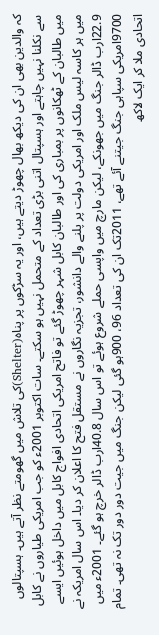کہ والدین بھی ان کی دیکھ بھال چھوڑ دیتے ہیں، اور یہ سڑکوں پر پناہ(Shelter)کی تلاش میں گھومتے نظر آتے ہیں۔ ہسپتالوں سے نکلنا نہیں چاہتے اور ہسپتال اتنی بڑی تعداد کے متحمل نہیں ہو سکتے۔ سات اکتوبر 2001ء کو جب امریکی طیاروں نے کابل میں طالبان کے ٹھکانوں پر بمباری کی اور طالبان کابل شہر چھوڑ گئے تو فاتح امریکی اتحادی افواج کابل میں داخل ہوئیں ایسے میں ہر کاسہ لیس ملک اور امریکی دولت پر پلنے والے دانشور، تجزیہ نگاروں نے مستقل فتح کا اعلان کر دیا۔ اس سال امریکہ نے 22.9ارب ڈالر جنگ میں جھونکے، لیکن مارچ میں واپسی حملے شروع ہوئے تو اس سال 40.8ارب ڈالر خرچ ہو گئے۔ 2001ء میں 9700امریکی سپاہی جنگ جیتنے آئے تھے، 2011تک ان کی تعداد 96، 900ہو گئی لیکن جنگ میں جیت دور دور تک نہ تھی۔ تمام اتحادی ملا کر ایک لاکھ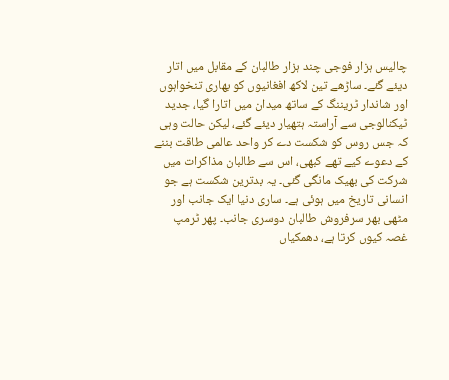چالیس ہزار فوجی چند ہزار طالبان کے مقابل میں اتار دیئے گئے۔ ساڑھے تین لاکھ افغانیوں کو بھاری تنخواہوں اور شاندار ٹریننگ کے ساتھ میدان میں اتارا گیا، جدید ٹیکنالوجی سے آراستہ ہتھیار دیئے گئے، لیکن حالت وہی کہ جس روس کو شکست دے کر واحد عالمی طاقت بننے کے دعوے کیے تھے کبھی، اس سے طالبان مذاکرات میں شرکت کی بھیک مانگی گئی۔ یہ بدترین شکست ہے جو انسانی تاریخ میں ہوئی ہے۔ ساری دنیا ایک جانب اور مٹھی بھر سرفروش طالبان دوسری جانب۔ پھر ٹرمپ غصہ کیوں کرتا ہے، دھمکیاں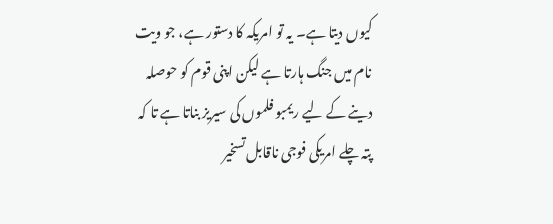کیوں دیتا ہے۔ یہ تو امریکہ کا دستور ہے، جو ویت نام میں جنگ ہارتا ہے لیکن اپنی قوم کو حوصلہ دینے کے لیے ریمبو فلموں کی سیریز بناتا ہے تا کہ پتہ چلے امریکی فوجی ناقابل تسخیر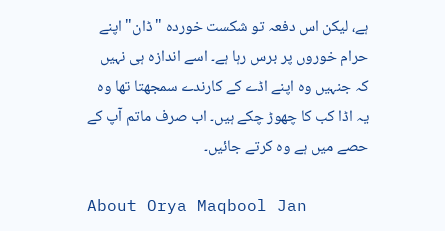ہے، لیکن اس دفعہ تو شکست خوردہ "ڈان" اپنے حرام خوروں پر برس رہا ہے۔ اسے اندازہ ہی نہیں کہ جنہیں وہ اپنے اڈے کے کارندے سمجھتا تھا وہ یہ اڈا کب کا چھوڑ چکے ہیں۔ اب صرف ماتم آپ کے حصے میں ہے وہ کرتے جائیں۔

About Orya Maqbool Jan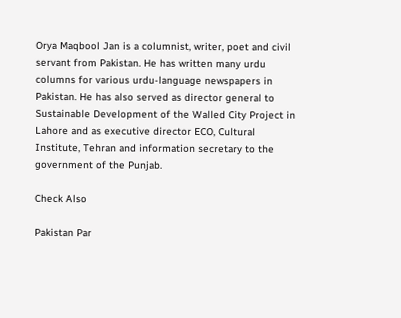Orya Maqbool Jan is a columnist, writer, poet and civil servant from Pakistan. He has written many urdu columns for various urdu-language newspapers in Pakistan. He has also served as director general to Sustainable Development of the Walled City Project in Lahore and as executive director ECO, Cultural Institute, Tehran and information secretary to the government of the Punjab.

Check Also

Pakistan Par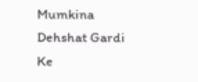Mumkina Dehshat Gardi Ke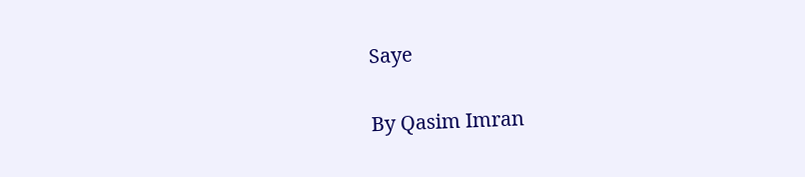Saye

By Qasim Imran